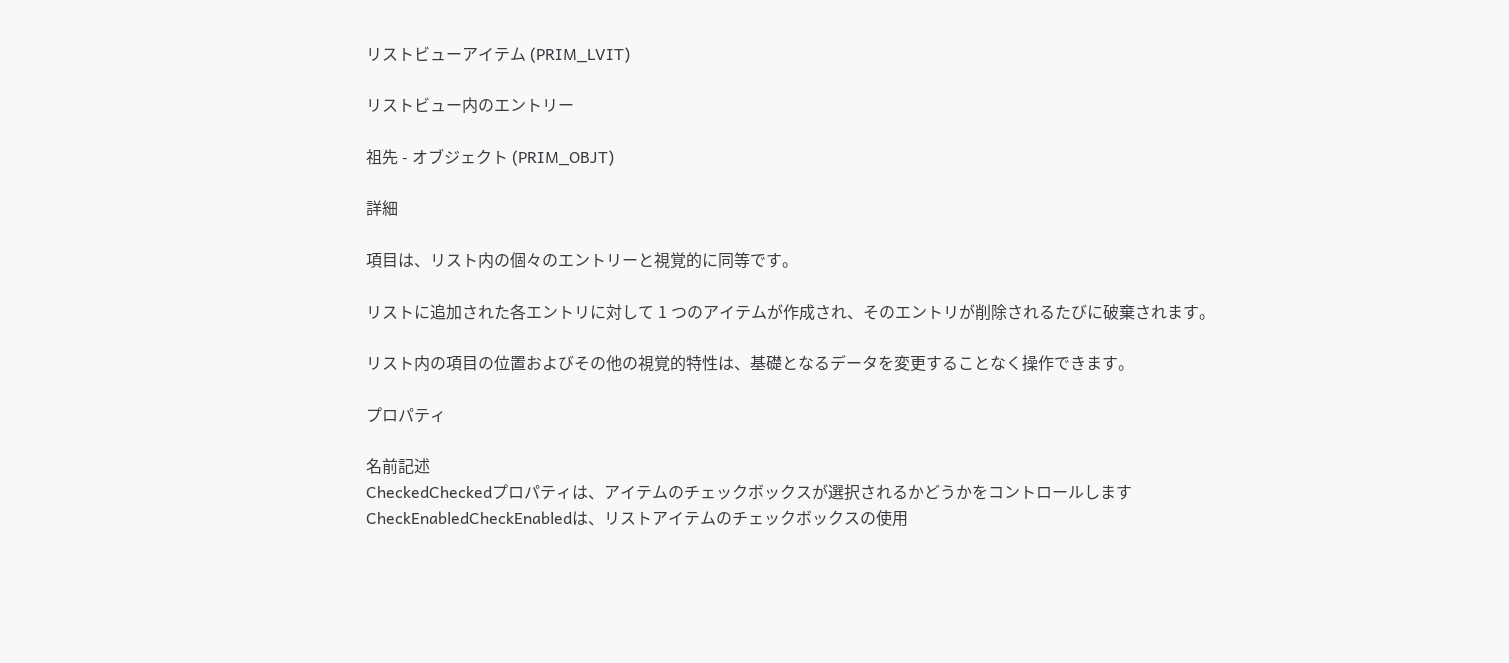リストビューアイテム (PRIM_LVIT)

リストビュー内のエントリー

祖先 - オブジェクト (PRIM_OBJT)

詳細

項目は、リスト内の個々のエントリーと視覚的に同等です。

リストに追加された各エントリに対して 1 つのアイテムが作成され、そのエントリが削除されるたびに破棄されます。

リスト内の項目の位置およびその他の視覚的特性は、基礎となるデータを変更することなく操作できます。

プロパティ

名前記述
CheckedCheckedプロパティは、アイテムのチェックボックスが選択されるかどうかをコントロールします
CheckEnabledCheckEnabledは、リストアイテムのチェックボックスの使用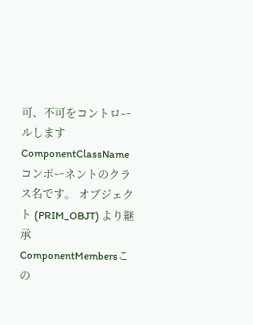可、不可をコントロールします
ComponentClassNameコンポーネントのクラス名です。 オブジェクト (PRIM_OBJT) より継承
ComponentMembersこの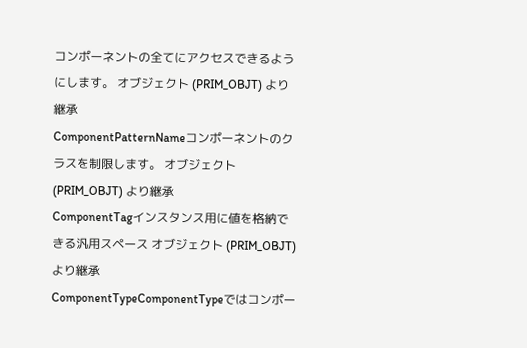コンポーネントの全てにアクセスできるようにします。 オブジェクト (PRIM_OBJT) より継承
ComponentPatternNameコンポーネントのクラスを制限します。 オブジェクト (PRIM_OBJT) より継承
ComponentTagインスタンス用に値を格納できる汎用スペース オブジェクト (PRIM_OBJT) より継承
ComponentTypeComponentTypeではコンポー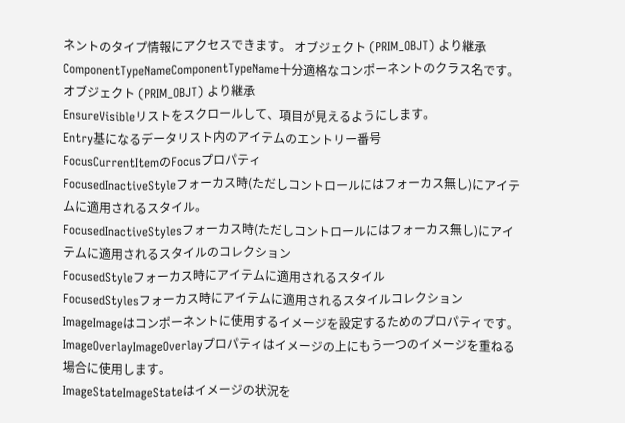ネントのタイプ情報にアクセスできます。 オブジェクト (PRIM_OBJT) より継承
ComponentTypeNameComponentTypeName十分適格なコンポーネントのクラス名です。 オブジェクト (PRIM_OBJT) より継承
EnsureVisibleリストをスクロールして、項目が見えるようにします。
Entry基になるデータリスト内のアイテムのエントリー番号
FocusCurrentItemのFocusプロパティ
FocusedInactiveStyleフォーカス時(ただしコントロールにはフォーカス無し)にアイテムに適用されるスタイル。
FocusedInactiveStylesフォーカス時(ただしコントロールにはフォーカス無し)にアイテムに適用されるスタイルのコレクション
FocusedStyleフォーカス時にアイテムに適用されるスタイル
FocusedStylesフォーカス時にアイテムに適用されるスタイルコレクション
ImageImageはコンポーネントに使用するイメージを設定するためのプロパティです。
ImageOverlayImageOverlayプロパティはイメージの上にもう一つのイメージを重ねる場合に使用します。
ImageStateImageStateはイメージの状況を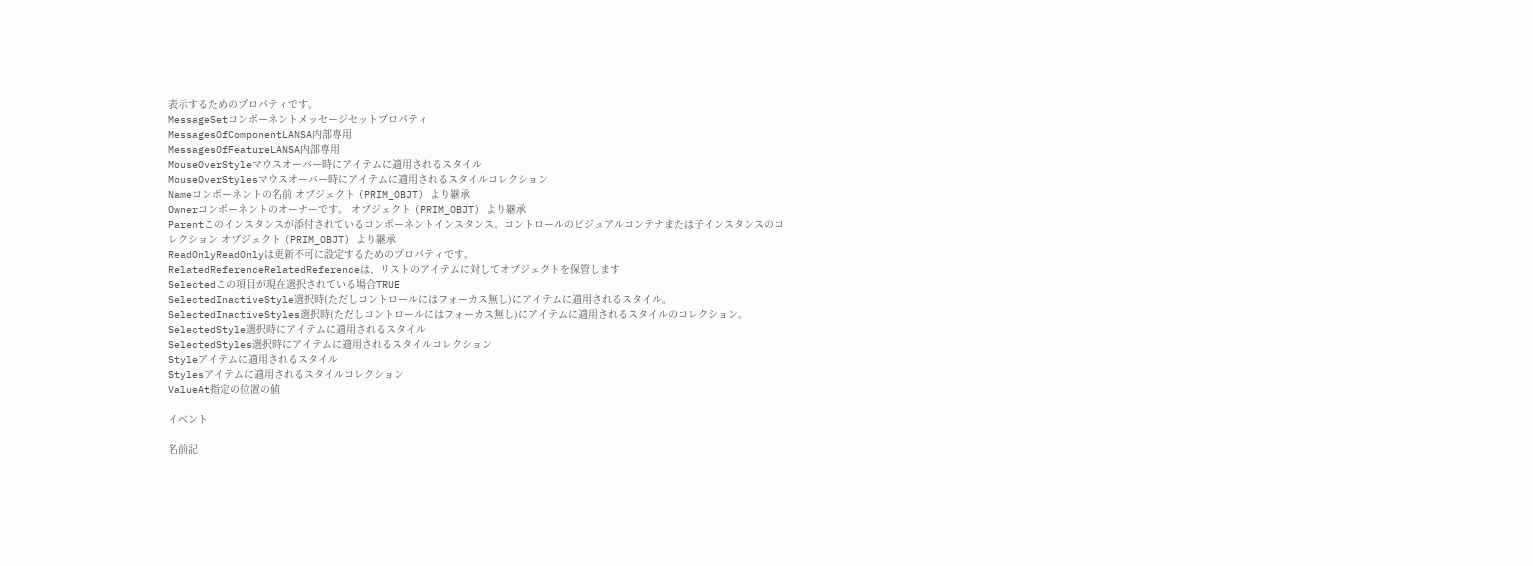表示するためのプロパティです。
MessageSetコンポーネントメッセージセットプロパティ
MessagesOfComponentLANSA内部専用
MessagesOfFeatureLANSA内部専用
MouseOverStyleマウスオーバー時にアイテムに適用されるスタイル
MouseOverStylesマウスオーバー時にアイテムに適用されるスタイルコレクション
Nameコンポーネントの名前 オブジェクト (PRIM_OBJT) より継承
Ownerコンポーネントのオーナーです。 オブジェクト (PRIM_OBJT) より継承
Parentこのインスタンスが添付されているコンポーネントインスタンス。コントロールのビジュアルコンテナまたは子インスタンスのコレクション オブジェクト (PRIM_OBJT) より継承
ReadOnlyReadOnlyは更新不可に設定するためのプロパティです。
RelatedReferenceRelatedReferenceは、リストのアイテムに対してオブジェクトを保管します
Selectedこの項目が現在選択されている場合TRUE
SelectedInactiveStyle選択時(ただしコントロールにはフォーカス無し)にアイテムに適用されるスタイル。
SelectedInactiveStyles選択時(ただしコントロールにはフォーカス無し)にアイテムに適用されるスタイルのコレクション。
SelectedStyle選択時にアイテムに適用されるスタイル
SelectedStyles選択時にアイテムに適用されるスタイルコレクション
Styleアイテムに適用されるスタイル
Stylesアイテムに適用されるスタイルコレクション
ValueAt指定の位置の値

イベント

名前記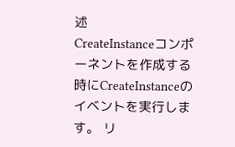述
CreateInstanceコンポーネントを作成する時にCreateInstanceのイベントを実行します。 リ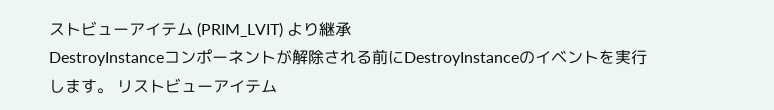ストビューアイテム (PRIM_LVIT) より継承
DestroyInstanceコンポーネントが解除される前にDestroyInstanceのイベントを実行します。 リストビューアイテム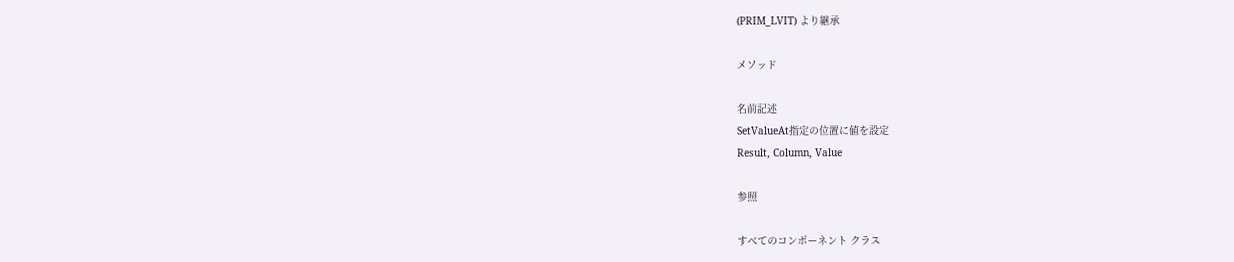(PRIM_LVIT) より継承

メソッド

名前記述
SetValueAt指定の位置に値を設定
Result, Column, Value

参照

すべてのコンポーネント クラス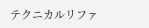テクニカルリファ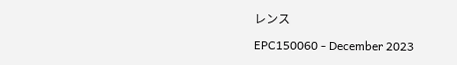レンス

EPC150060 - December 2023